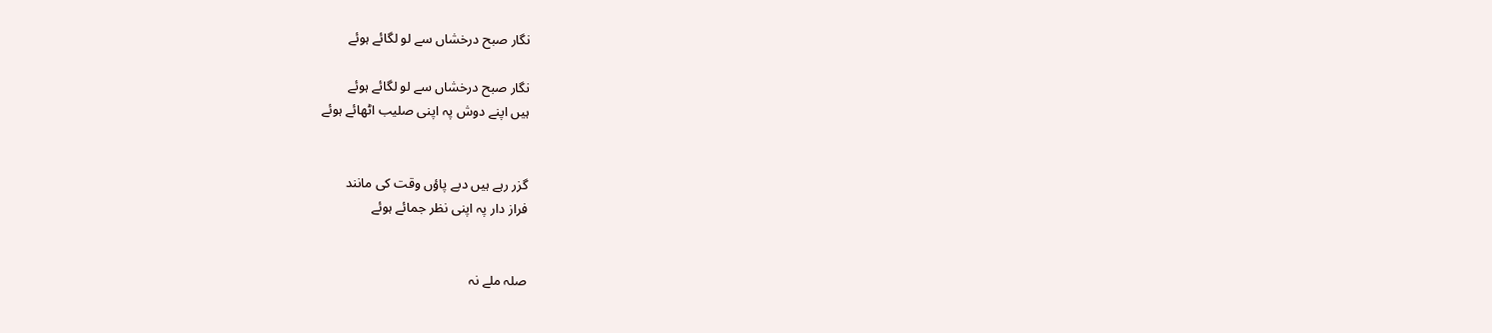نگار صبح درخشاں سے لو لگائے ہوئے

نگار صبح درخشاں سے لو لگائے ہوئے
ہیں اپنے دوش پہ اپنی صلیب اٹھائے ہوئے


گزر رہے ہیں دبے پاؤں وقت کی مانند
فراز دار پہ اپنی نظر جمائے ہوئے


صلہ ملے نہ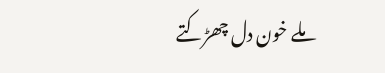ملے خون دل چھڑکتے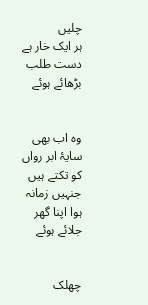چلیں
ہر ایک خار ہے دست طلب بڑھائے ہوئے


وہ اب بھی سایۂ ابر رواں کو تکتے ہیں
جنہیں زمانہ ہوا اپنا گھر جلائے ہوئے


چھلک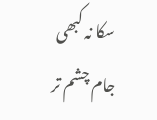سکا نہ کبھی جام چشم تر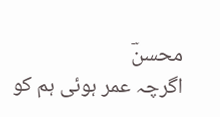محسنؔ
اگرچہ عمر ہوئی ہم کو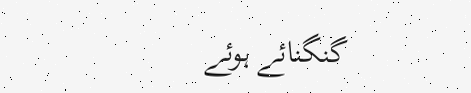گنگنائے ہوئے